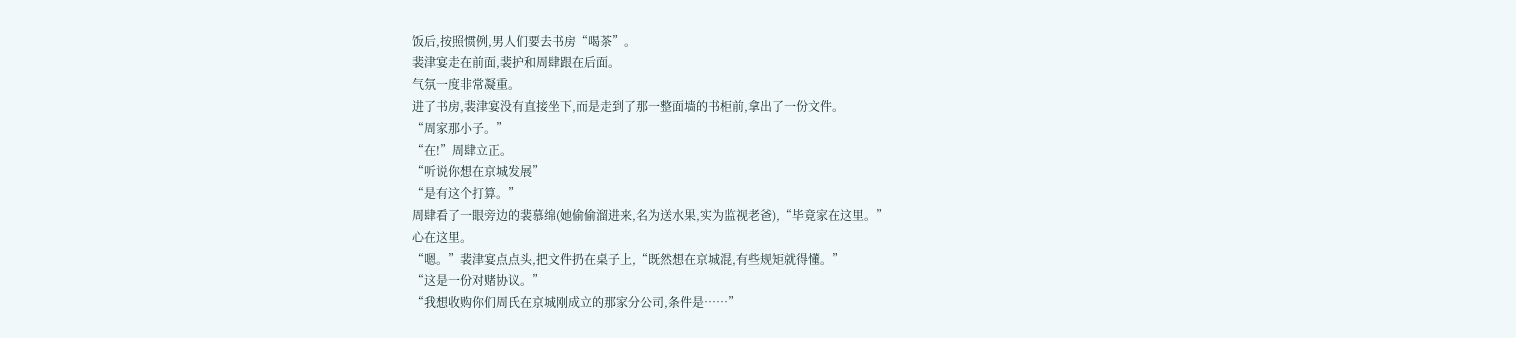饭后,按照惯例,男人们要去书房“喝茶”。
裴津宴走在前面,裴护和周肆跟在后面。
气氛一度非常凝重。
进了书房,裴津宴没有直接坐下,而是走到了那一整面墙的书柜前,拿出了一份文件。
“周家那小子。”
“在!”周肆立正。
“听说你想在京城发展”
“是有这个打算。”
周肆看了一眼旁边的裴慕绵(她偷偷溜进来,名为送水果,实为监视老爸),“毕竟家在这里。”
心在这里。
“嗯。”裴津宴点点头,把文件扔在桌子上,“既然想在京城混,有些规矩就得懂。”
“这是一份对赌协议。”
“我想收购你们周氏在京城刚成立的那家分公司,条件是……”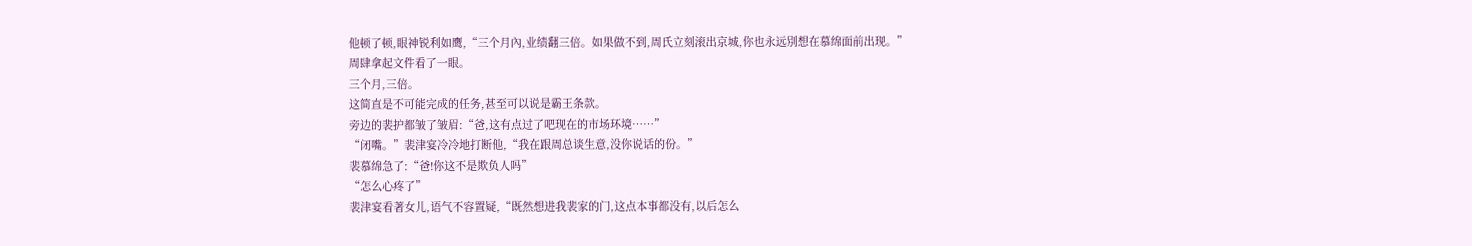他顿了顿,眼神锐利如鹰,“三个月內,业绩翻三倍。如果做不到,周氏立刻滚出京城,你也永远別想在慕绵面前出现。”
周肆拿起文件看了一眼。
三个月,三倍。
这简直是不可能完成的任务,甚至可以说是霸王条款。
旁边的裴护都皱了皱眉:“爸,这有点过了吧现在的市场环境……”
“闭嘴。”裴津宴冷冷地打断他,“我在跟周总谈生意,没你说话的份。”
裴慕绵急了:“爸!你这不是欺负人吗”
“怎么心疼了”
裴津宴看著女儿,语气不容置疑,“既然想进我裴家的门,这点本事都没有,以后怎么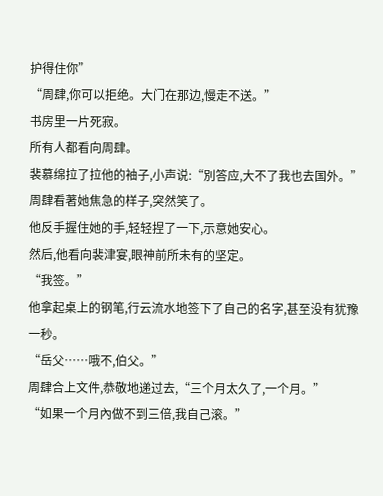护得住你”
“周肆,你可以拒绝。大门在那边,慢走不送。”
书房里一片死寂。
所有人都看向周肆。
裴慕绵拉了拉他的袖子,小声说:“別答应,大不了我也去国外。”
周肆看著她焦急的样子,突然笑了。
他反手握住她的手,轻轻捏了一下,示意她安心。
然后,他看向裴津宴,眼神前所未有的坚定。
“我签。”
他拿起桌上的钢笔,行云流水地签下了自己的名字,甚至没有犹豫一秒。
“岳父……哦不,伯父。”
周肆合上文件,恭敬地递过去,“三个月太久了,一个月。”
“如果一个月內做不到三倍,我自己滚。”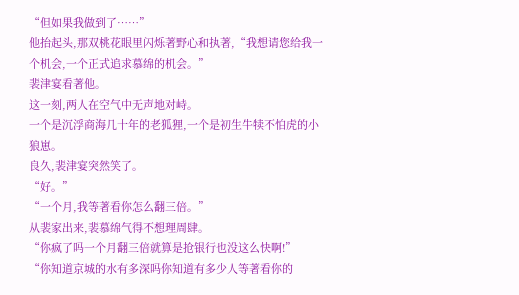“但如果我做到了……”
他抬起头,那双桃花眼里闪烁著野心和执著,“我想请您给我一个机会,一个正式追求慕绵的机会。”
裴津宴看著他。
这一刻,两人在空气中无声地对峙。
一个是沉浮商海几十年的老狐狸,一个是初生牛犊不怕虎的小狼崽。
良久,裴津宴突然笑了。
“好。”
“一个月,我等著看你怎么翻三倍。”
从裴家出来,裴慕绵气得不想理周肆。
“你疯了吗一个月翻三倍就算是抢银行也没这么快啊!”
“你知道京城的水有多深吗你知道有多少人等著看你的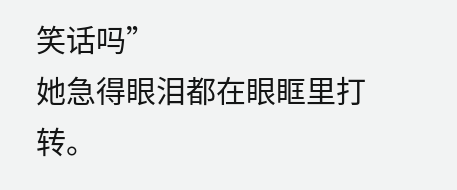笑话吗”
她急得眼泪都在眼眶里打转。